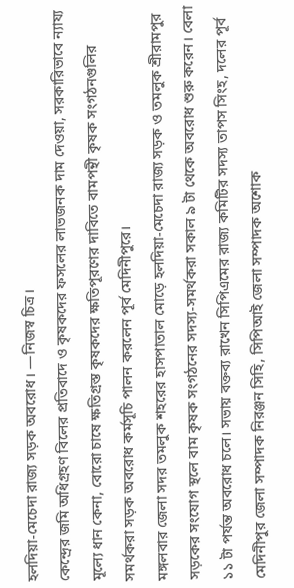হলদিয়া-মেচেদা রাজ্য সড়ক অবরোধ। —নিজস্ব চিত্র।
কেন্দ্রের জমি অধিগ্রহণ বিলের প্রতিবাদে ও কৃষকদের ফসলের লাভজনক দাম দেওয়া, সরকারিভাবে ন্যায্য মূল্যে ধান কেনা, বোরো চাষে ক্ষতিগ্রস্ত কৃষকদের ক্ষতিপূরণের দাবিতে বামপন্থী কৃষক সংগঠনগুলির সমর্থকরা সড়ক অবরোধ কর্মসূচি পালন করলেন পূর্ব মেদিনীপুরে।
মঙ্গলবার জেলা সদর তমলুক শহরের হাসপাতাল মোড়ে হলদিয়া-মেচেদা রাজ্য সড়ক ও তমলুক শ্রীরামপুর সড়কের সংযোগ স্থলে বাম কৃষক সংগঠনের সদস্য-সমর্থকরা সকাল ৯ টা থেকে অবরোধ শুরু করেন। বেলা ১১ টা পর্যন্ত অবরোধ চলে। সভায় বক্তব্য রাখেন সিপিএমের রাজ্য কমিটির সদস্য তাপস সিংহ, দলের পূর্ব মেদিনীপুর জেলা সম্পাদক নিরঞ্জন সিহি, সিপিআই জেলা সম্পাদক অশোক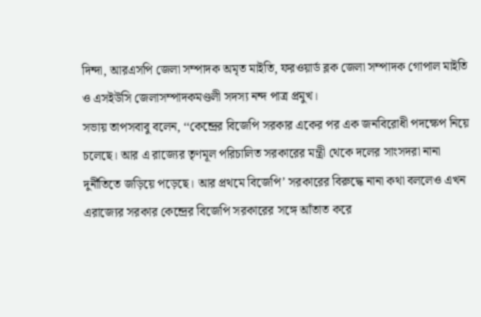দিন্দা, আরএসপি জেলা সম্পাদক অমৃত মাইতি, ফরওয়ার্ড ব্লক জেলা সম্পাদক গোপাল মাইতি ও এসইউসি জেলাসম্পাদকমণ্ডলী সদস্য নন্দ পাত্র প্রমুখ।
সভায় তাপসবাবু বলেন, ‘‘কেন্দ্রের বিজেপি সরকার একের পর এক জনবিরোধী পদক্ষেপ নিয়ে চলেছে। আর এ রাজ্যের তৃণমূল পরিচালিত সরকারের মন্ত্রী থেকে দলের সাংসদরা নানা দুর্নীতিতে জড়িয়ে পড়েছে। আর প্রথমে বিজেপি’ সরকারের বিরুদ্ধে নানা কথা বললেও এখন এরাজ্যের সরকার কেন্দ্রের বিজেপি সরকারের সঙ্গে আঁতাত করে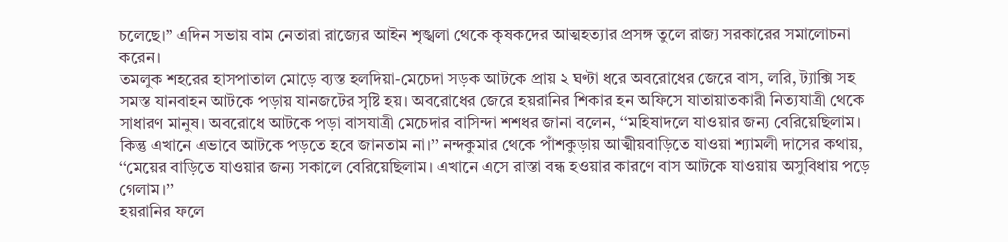চলেছে।’’ এদিন সভায় বাম নেতারা রাজ্যের আইন শৃঙ্খলা থেকে কৃষকদের আত্মহত্যার প্রসঙ্গ তুলে রাজ্য সরকারের সমালোচনা করেন।
তমলুক শহরের হাসপাতাল মোড়ে ব্যস্ত হলদিয়া-মেচেদা সড়ক আটকে প্রায় ২ ঘণ্টা ধরে অবরোধের জেরে বাস, লরি, ট্যাক্সি সহ সমস্ত যানবাহন আটকে পড়ায় যানজটের সৃষ্টি হয়। অবরোধের জেরে হয়রানির শিকার হন অফিসে যাতায়াতকারী নিত্যযাত্রী থেকে সাধারণ মানুষ। অবরোধে আটকে পড়া বাসযাত্রী মেচেদার বাসিন্দা শশধর জানা বলেন, ‘‘মহিষাদলে যাওয়ার জন্য বেরিয়েছিলাম। কিন্তু এখানে এভাবে আটকে পড়তে হবে জানতাম না।’’ নন্দকুমার থেকে পাঁশকুড়ায় আত্মীয়বাড়িতে যাওয়া শ্যামলী দাসের কথায়, ‘‘মেয়ের বাড়িতে যাওয়ার জন্য সকালে বেরিয়েছিলাম। এখানে এসে রাস্তা বন্ধ হওয়ার কারণে বাস আটকে যাওয়ায় অসুবিধায় পড়ে গেলাম।’’
হয়রানির ফলে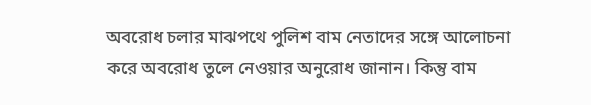অবরোধ চলার মাঝপথে পুলিশ বাম নেতাদের সঙ্গে আলোচনা করে অবরোধ তুলে নেওয়ার অনুরোধ জানান। কিন্তু বাম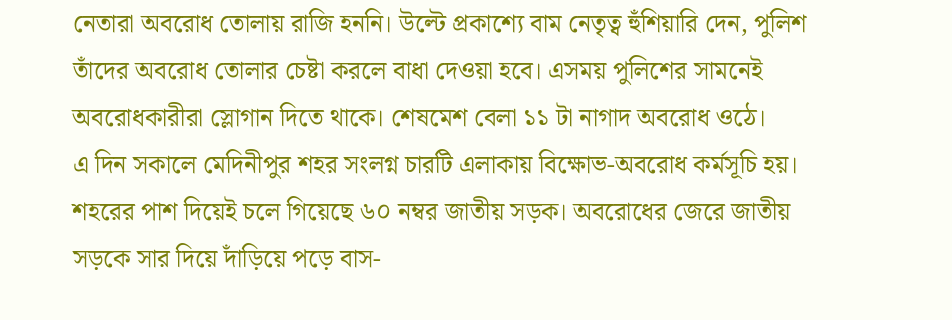নেতারা অবরোধ তোলায় রাজি হননি। উল্টে প্রকাশ্যে বাম নেতৃত্ব হুঁশিয়ারি দেন, পুলিশ তাঁদের অবরোধ তোলার চেষ্টা করলে বাধা দেওয়া হবে। এসময় পুলিশের সামনেই অবরোধকারীরা স্লোগান দিতে থাকে। শেষমেশ বেলা ১১ টা নাগাদ অবরোধ ওঠে।
এ দিন সকালে মেদিনীপুর শহর সংলগ্ন চারটি এলাকায় বিক্ষোভ-অবরোধ কর্মসূচি হয়। শহরের পাশ দিয়েই চলে গিয়েছে ৬০ নম্বর জাতীয় সড়ক। অবরোধের জেরে জাতীয় সড়কে সার দিয়ে দাঁড়িয়ে পড়ে বাস-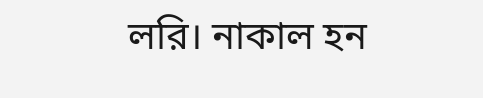লরি। নাকাল হন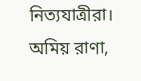নিত্যযাত্রীরা। অমিয় রাণা,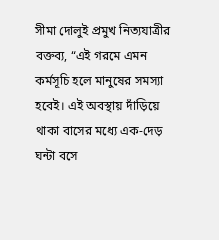সীমা দোলুই প্রমুখ নিত্যযাত্রীর বক্তব্য, “এই গরমে এমন কর্মসূচি হলে মানুষের সমস্যা হবেই। এই অবস্থায় দাঁড়িয়ে থাকা বাসের মধ্যে এক-দেড় ঘন্টা বসে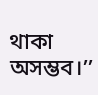থাকা অসম্ভব।’’